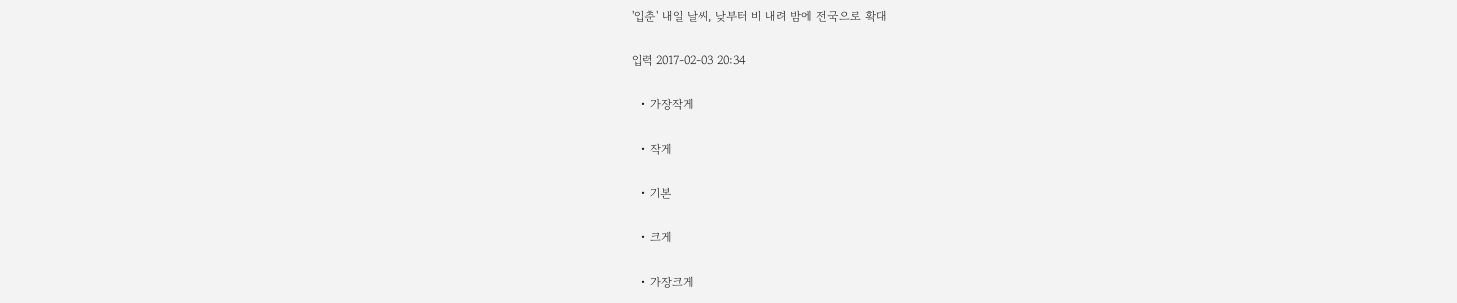'입춘' 내일 날씨, 낮부터 비 내려 밤에 전국으로 확대

입력 2017-02-03 20:34

  • 가장작게

  • 작게

  • 기본

  • 크게

  • 가장크게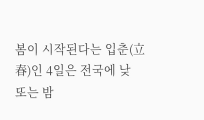봄이 시작된다는 입춘(立春)인 4일은 전국에 낮 또는 밤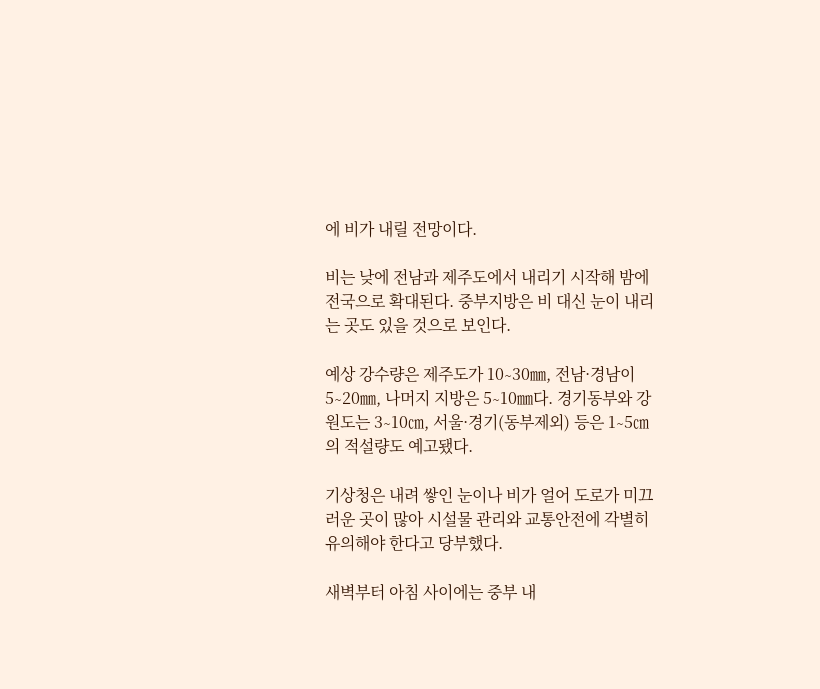에 비가 내릴 전망이다.

비는 낮에 전남과 제주도에서 내리기 시작해 밤에 전국으로 확대된다. 중부지방은 비 대신 눈이 내리는 곳도 있을 것으로 보인다.

예상 강수량은 제주도가 10∼30㎜, 전남·경남이 5∼20㎜, 나머지 지방은 5∼10㎜다. 경기동부와 강원도는 3∼10㎝, 서울·경기(동부제외) 등은 1∼5㎝의 적설량도 예고됐다.

기상청은 내려 쌓인 눈이나 비가 얼어 도로가 미끄러운 곳이 많아 시설물 관리와 교통안전에 각별히 유의해야 한다고 당부했다.

새벽부터 아침 사이에는 중부 내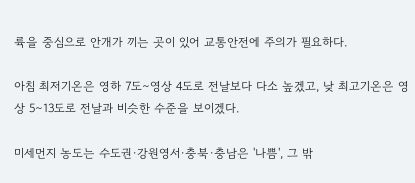륙을 중심으로 안개가 끼는 곳이 있어 교통안전에 주의가 필요하다.

아침 최저기온은 영하 7도∼영상 4도로 전날보다 다소 높겠고, 낮 최고기온은 영상 5∼13도로 전날과 비슷한 수준을 보이겠다.

미세먼지 농도는 수도권·강원영서·충북·충남은 '나쁨', 그 밖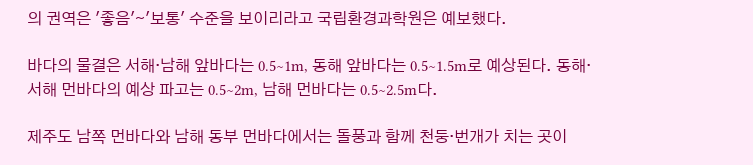의 권역은 '좋음'∼'보통' 수준을 보이리라고 국립환경과학원은 예보했다.

바다의 물결은 서해·남해 앞바다는 0.5∼1m, 동해 앞바다는 0.5∼1.5m로 예상된다. 동해·서해 먼바다의 예상 파고는 0.5∼2m, 남해 먼바다는 0.5∼2.5m다.

제주도 남쪽 먼바다와 남해 동부 먼바다에서는 돌풍과 함께 천둥·번개가 치는 곳이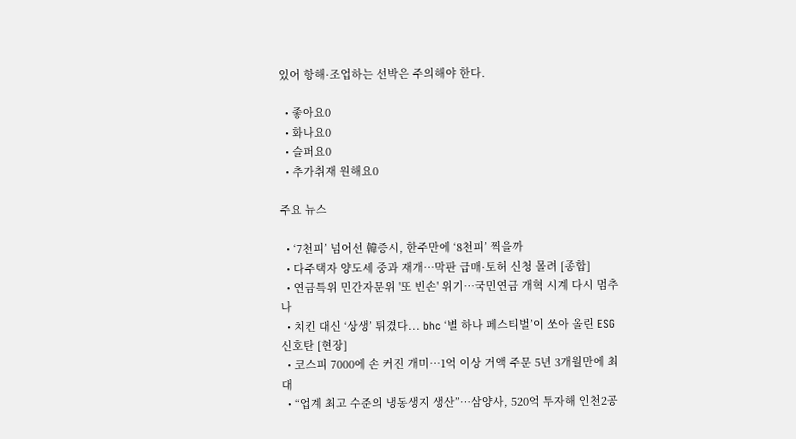있어 항해·조업하는 선박은 주의해야 한다.

  • 좋아요0
  • 화나요0
  • 슬퍼요0
  • 추가취재 원해요0

주요 뉴스

  • ‘7천피’ 넘어선 韓증시, 한주만에 ‘8천피’ 찍을까
  • 다주택자 양도세 중과 재개⋯막판 급매·토허 신청 몰려 [종합]
  • 연금특위 민간자문위 '또 빈손' 위기⋯국민연금 개혁 시계 다시 멈추나
  • 치킨 대신 ‘상생’ 튀겼다... bhc ‘별 하나 페스티벌’이 쏘아 올린 ESG 신호탄 [현장]
  • 코스피 7000에 손 커진 개미…1억 이상 거액 주문 5년 3개월만에 최대
  • “업계 최고 수준의 냉동생지 생산”…삼양사, 520억 투자해 인천2공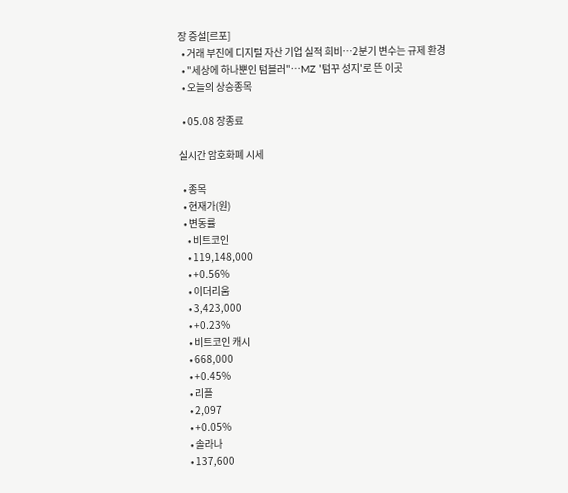장 증설[르포]
  • 거래 부진에 디지털 자산 기업 실적 희비…2분기 변수는 규제 환경
  • "세상에 하나뿐인 텀블러"…MZ '텀꾸 성지'로 뜬 이곳
  • 오늘의 상승종목

  • 05.08 장종료

실시간 암호화폐 시세

  • 종목
  • 현재가(원)
  • 변동률
    • 비트코인
    • 119,148,000
    • +0.56%
    • 이더리움
    • 3,423,000
    • +0.23%
    • 비트코인 캐시
    • 668,000
    • +0.45%
    • 리플
    • 2,097
    • +0.05%
    • 솔라나
    • 137,600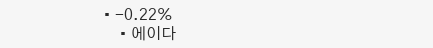• -0.22%
    • 에이다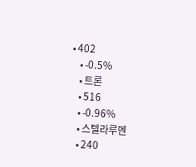• 402
    • -0.5%
    • 트론
    • 516
    • -0.96%
    • 스텔라루멘
    • 240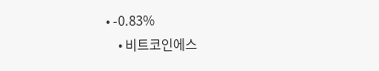• -0.83%
    • 비트코인에스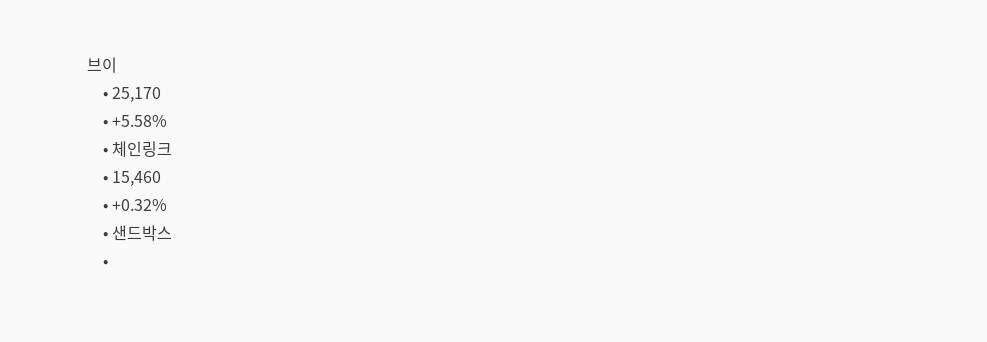브이
    • 25,170
    • +5.58%
    • 체인링크
    • 15,460
    • +0.32%
    • 샌드박스
    •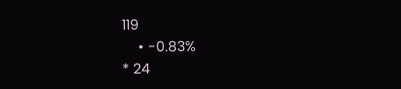119
    • -0.83%
* 24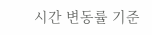시간 변동률 기준